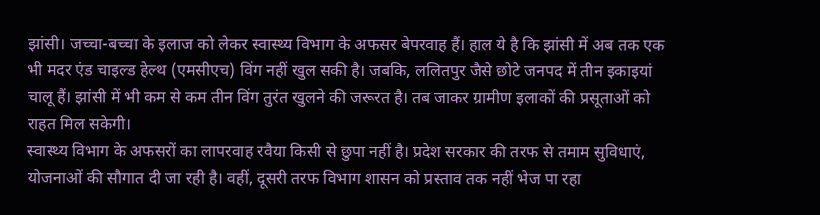झांसी। जच्चा-बच्चा के इलाज को लेकर स्वास्थ्य विभाग के अफसर बेपरवाह हैं। हाल ये है कि झांसी में अब तक एक भी मदर एंड चाइल्ड हेल्थ (एमसीएच) विंग नहीं खुल सकी है। जबकि, ललितपुर जैसे छोटे जनपद में तीन इकाइयां चालू हैं। झांसी में भी कम से कम तीन विंग तुरंत खुलने की जरूरत है। तब जाकर ग्रामीण इलाकों की प्रसूताओं को राहत मिल सकेगी।
स्वास्थ्य विभाग के अफसरों का लापरवाह रवैया किसी से छुपा नहीं है। प्रदेश सरकार की तरफ से तमाम सुविधाएं, योजनाओं की सौगात दी जा रही है। वहीं, दूसरी तरफ विभाग शासन को प्रस्ताव तक नहीं भेज पा रहा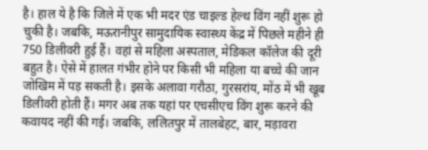है। हाल ये है कि जिले में एक भी मदर एंड चाइल्ड हेल्थ विंग नहीं शुरू हो चुकी है। जबकि, मऊरानीपुर सामुदायिक स्वास्थ्य केंद्र में पिछले महीने ही 750 डिलीवरी हुई हैं। वहां से महिला अस्पताल, मेडिकल कॉलेज की दूरी बहुत है। ऐसे में हालत गंभीर होने पर किसी भी महिला या बच्चे की जान जोखिम में पड़ सकती है। इसके अलावा गरौठा, गुरसरांय, मोंठ में भी खूब डिलीवरी होती हैं। मगर अब तक यहां पर एचसीएच विंग शुरू करने की कवायद नहीं की गई। जबकि, ललितपुर में तालबेहट, बार, मड़ावरा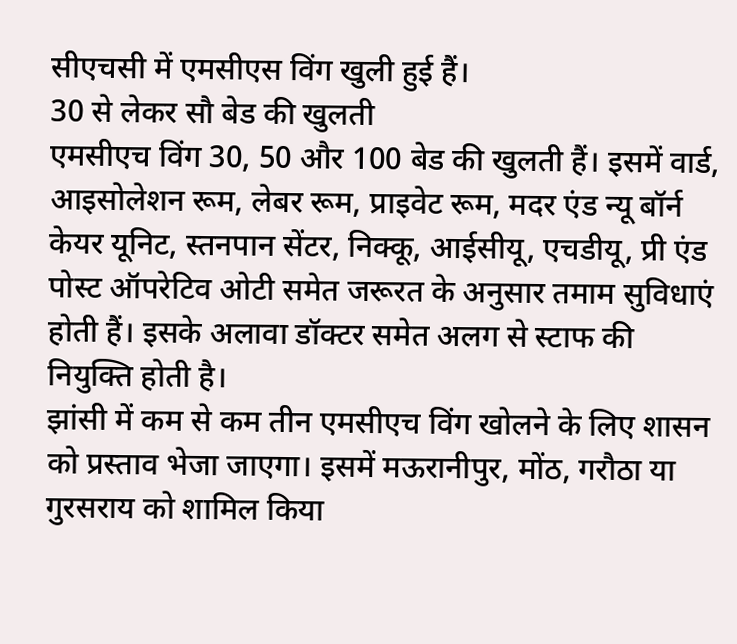सीएचसी में एमसीएस विंग खुली हुई हैं।
30 से लेकर सौ बेड की खुलती
एमसीएच विंग 30, 50 और 100 बेड की खुलती हैं। इसमें वार्ड, आइसोलेशन रूम, लेबर रूम, प्राइवेट रूम, मदर एंड न्यू बॉर्न केयर यूनिट, स्तनपान सेंटर, निक्कू, आईसीयू, एचडीयू, प्री एंड पोस्ट ऑपरेटिव ओटी समेत जरूरत के अनुसार तमाम सुविधाएं होती हैं। इसके अलावा डॉक्टर समेत अलग से स्टाफ की नियुक्ति होती है।
झांसी में कम से कम तीन एमसीएच विंग खोलने के लिए शासन को प्रस्ताव भेजा जाएगा। इसमें मऊरानीपुर, मोंठ, गरौठा या गुरसराय को शामिल किया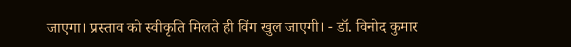जाएगा। प्रस्ताव को स्वीकृति मिलते ही विंग खुल जाएगी। - डॉ. विनोद कुमार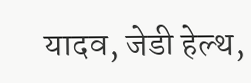यादव, जेडी हेल्थ,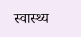स्वास्थ्य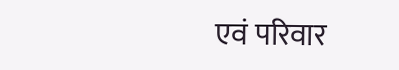एवं परिवार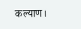कल्याण।